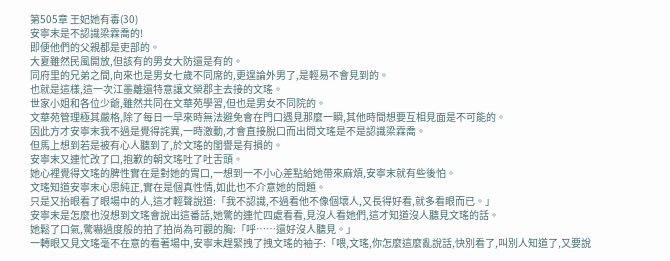第505章 王妃她有毒(30)
安寧末是不認識梁霖喬的!
即便他們的父親都是吏部的。
大夏雖然民風開放,但該有的男女大防還是有的。
同府里的兄弟之間,向來也是男女七歲不同席的,更遑論外男了,是輕易不會見到的。
也就是這樣,這一次江墨離還特意讓文榮郡主去接的文瑤。
世家小姐和各位少爺,雖然共同在文華苑學習,但也是男女不同院的。
文華苑管理極其嚴格,除了每日一早來時無法避免會在門口遇見那麼一瞬,其他時間想要互相見面是不可能的。
因此方才安寧末我不過是覺得詫異,一時激動,才會直接脫口而出問文瑤是不是認識梁霖喬。
但馬上想到若是被有心人聽到了,於文瑤的閨譽是有損的。
安寧末又連忙改了口,抱歉的朝文瑤吐了吐舌頭。
她心裡覺得文瑤的脾性實在是對她的胃口,一想到一不小心差點給她帶來麻煩,安寧末就有些後怕。
文瑤知道安寧末心思純正,實在是個真性情,如此也不介意她的問題。
只是又抬眼看了眼場中的人,這才輕聲說道:「我不認識,不過看他不像個壞人,又長得好看,就多看眼而已。」
安寧末是怎麼也沒想到文瑤會說出這番話,她驚的連忙四處看看,見沒人看她們,這才知道沒人聽見文瑤的話。
她鬆了口氣,驚嚇過度般的拍了拍尚為可觀的胸:「呼……還好沒人聽見。」
一轉眼又見文瑤毫不在意的看著場中,安寧末趕緊拽了拽文瑤的袖子:「喂,文瑤,你怎麼這麼亂說話,快別看了,叫別人知道了,又要說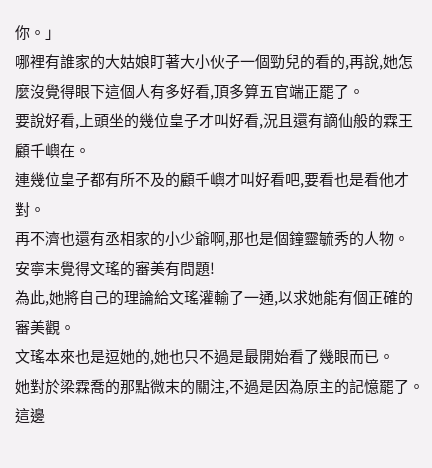你。」
哪裡有誰家的大姑娘盯著大小伙子一個勁兒的看的,再說,她怎麼沒覺得眼下這個人有多好看,頂多算五官端正罷了。
要說好看,上頭坐的幾位皇子才叫好看,況且還有謫仙般的霖王顧千嶼在。
連幾位皇子都有所不及的顧千嶼才叫好看吧,要看也是看他才對。
再不濟也還有丞相家的小少爺啊,那也是個鐘靈毓秀的人物。
安寧末覺得文瑤的審美有問題!
為此,她將自己的理論給文瑤灌輸了一通,以求她能有個正確的審美觀。
文瑤本來也是逗她的,她也只不過是最開始看了幾眼而已。
她對於梁霖喬的那點微末的關注,不過是因為原主的記憶罷了。
這邊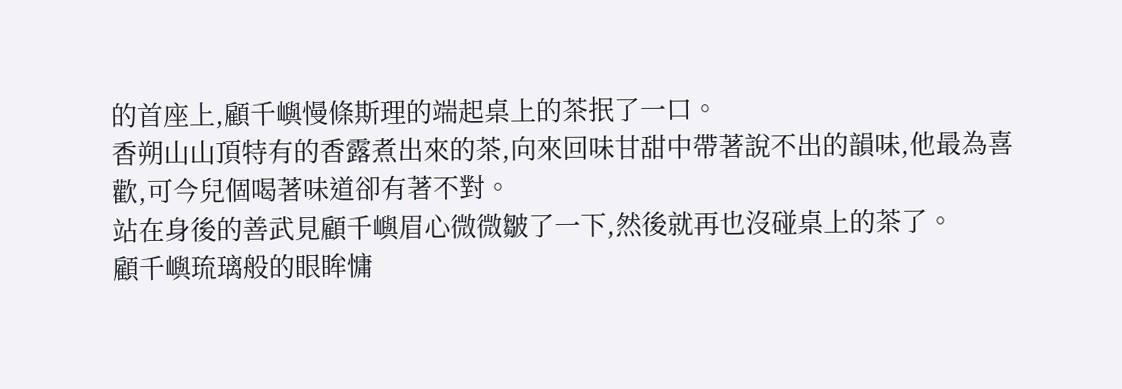的首座上,顧千嶼慢條斯理的端起桌上的茶抿了一口。
香朔山山頂特有的香露煮出來的茶,向來回味甘甜中帶著說不出的韻味,他最為喜歡,可今兒個喝著味道卻有著不對。
站在身後的善武見顧千嶼眉心微微皺了一下,然後就再也沒碰桌上的茶了。
顧千嶼琉璃般的眼眸慵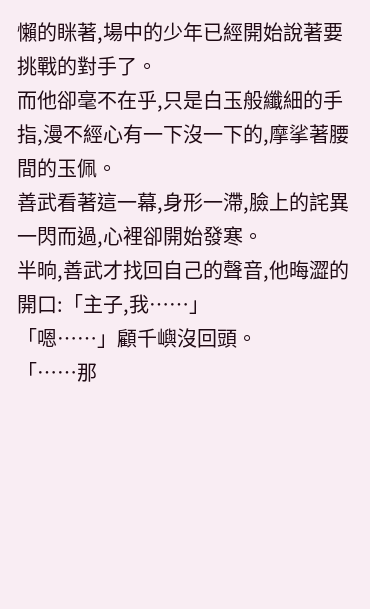懶的眯著,場中的少年已經開始說著要挑戰的對手了。
而他卻毫不在乎,只是白玉般纖細的手指,漫不經心有一下沒一下的,摩挲著腰間的玉佩。
善武看著這一幕,身形一滯,臉上的詫異一閃而過,心裡卻開始發寒。
半晌,善武才找回自己的聲音,他晦澀的開口:「主子,我……」
「嗯……」顧千嶼沒回頭。
「……那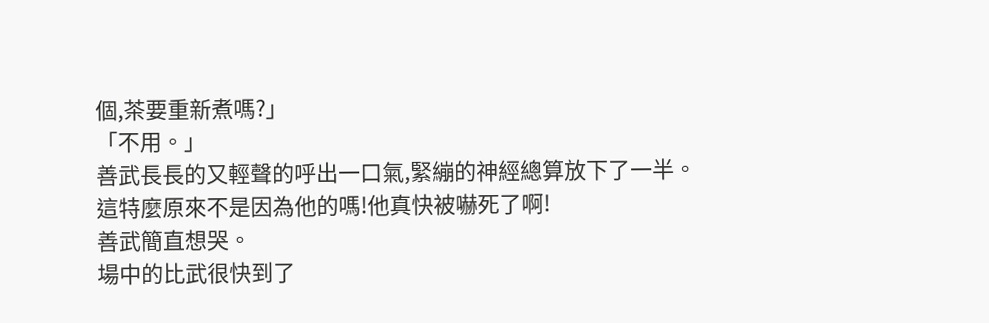個,茶要重新煮嗎?」
「不用。」
善武長長的又輕聲的呼出一口氣,緊繃的神經總算放下了一半。
這特麼原來不是因為他的嗎!他真快被嚇死了啊!
善武簡直想哭。
場中的比武很快到了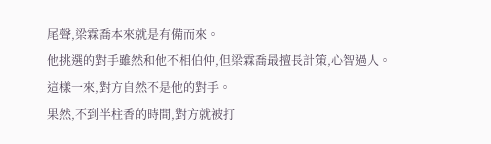尾聲,梁霖喬本來就是有備而來。
他挑選的對手雖然和他不相伯仲,但梁霖喬最擅長計策,心智過人。
這樣一來,對方自然不是他的對手。
果然,不到半柱香的時間,對方就被打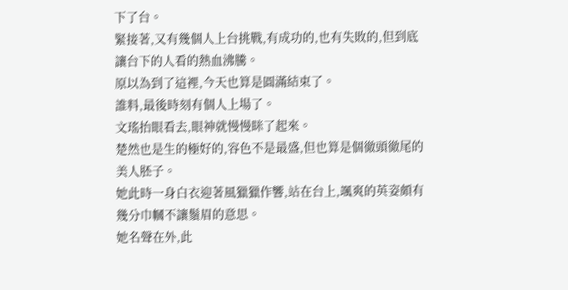下了台。
緊接著,又有幾個人上台挑戰,有成功的,也有失敗的,但到底讓台下的人看的熱血沸騰。
原以為到了這裡,今天也算是圓滿結束了。
誰料,最後時刻有個人上場了。
文瑤抬眼看去,眼神就慢慢眯了起來。
楚然也是生的極好的,容色不是最盛,但也算是個徹頭徹尾的美人胚子。
她此時一身白衣迎著風獵獵作響,站在台上,颯爽的英姿頗有幾分巾幗不讓鬚眉的意思。
她名聲在外,此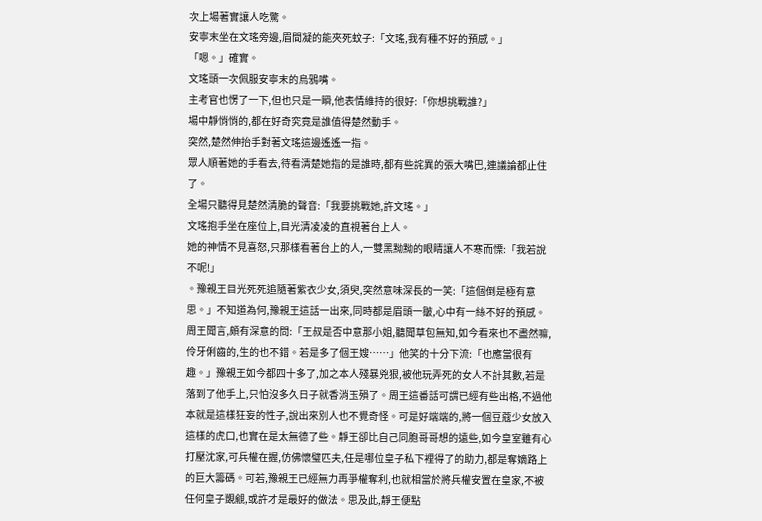次上場著實讓人吃驚。
安寧末坐在文瑤旁邊,眉間凝的能夾死蚊子:「文瑤,我有種不好的預感。」
「嗯。」確實。
文瑤頭一次佩服安寧末的烏鴉嘴。
主考官也愣了一下,但也只是一瞬,他表情維持的很好:「你想挑戰誰?」
場中靜悄悄的,都在好奇究竟是誰值得楚然動手。
突然,楚然伸抬手對著文瑤這邊遙遙一指。
眾人順著她的手看去,待看清楚她指的是誰時,都有些詫異的張大嘴巴,連議論都止住了。
全場只聽得見楚然清脆的聲音:「我要挑戰她,許文瑤。」
文瑤抱手坐在座位上,目光清凌凌的直視著台上人。
她的神情不見喜怒,只那樣看著台上的人,一雙黑黝黝的眼睛讓人不寒而慄:「我若說不呢!」
。豫親王目光死死追隨著紫衣少女,須臾,突然意味深長的一笑:「這個倒是極有意思。」不知道為何,豫親王這話一出來,同時都是眉頭一皺,心中有一絲不好的預感。周王聞言,頗有深意的問:「王叔是否中意那小姐,聽聞草包無知,如今看來也不盡然嘛,伶牙俐齒的,生的也不錯。若是多了個王嫂……」他笑的十分下流:「也應當很有趣。」豫親王如今都四十多了,加之本人殘暴兇狠,被他玩弄死的女人不計其數,若是落到了他手上,只怕沒多久日子就香消玉殞了。周王這番話可謂已經有些出格,不過他本就是這樣狂妄的性子,說出來別人也不覺奇怪。可是好端端的,將一個豆蔻少女放入這樣的虎口,也實在是太無德了些。靜王卻比自己同胞哥哥想的遠些,如今皇室雖有心打壓沈家,可兵權在握,仿佛懷璧匹夫,任是哪位皇子私下裡得了的助力,都是奪嫡路上的巨大籌碼。可若,豫親王已經無力再爭權奪利,也就相當於將兵權安置在皇家,不被任何皇子覬覦,或許才是最好的做法。思及此,靜王便點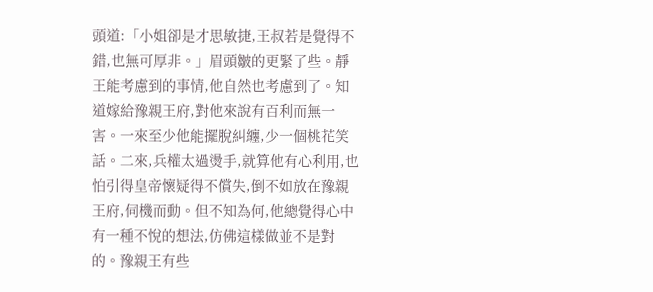頭道:「小姐卻是才思敏捷,王叔若是覺得不錯,也無可厚非。」眉頭皺的更緊了些。靜王能考慮到的事情,他自然也考慮到了。知道嫁給豫親王府,對他來說有百利而無一害。一來至少他能擺脫糾纏,少一個桃花笑話。二來,兵權太過燙手,就算他有心利用,也怕引得皇帝懷疑得不償失,倒不如放在豫親王府,伺機而動。但不知為何,他總覺得心中有一種不悅的想法,仿佛這樣做並不是對的。豫親王有些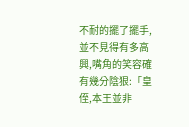不耐的擺了擺手,並不見得有多高興,嘴角的笑容確有幾分陰狠:「皇侄,本王並非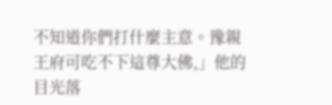不知道你們打什麼主意。豫親王府可吃不下這尊大佛,」他的目光落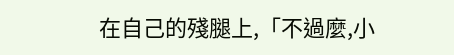在自己的殘腿上,「不過麼,小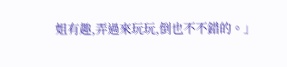姐有趣,弄過來玩玩,倒也不不錯的。」